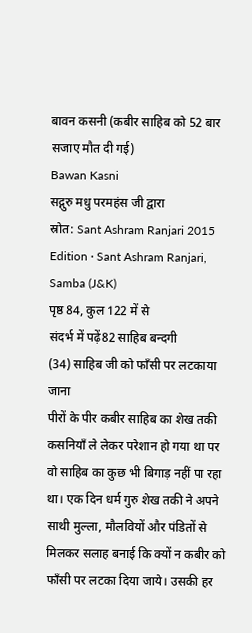बावन कसनी (कबीर साहिब को 52 बार सजाए मौत दी गई)
Bawan Kasni
सद्गुरु मधु परमहंस जी द्वारा
स्रोत: Sant Ashram Ranjari 2015 Edition · Sant Ashram Ranjari, Samba (J&K)
पृष्ठ 84, कुल 122 में से
संदर्भ में पढ़ें82 साहिब बन्दगी
(34) साहिब जी को फाँसी पर लटकाया जाना
पीरों के पीर कबीर साहिब का शेख तकी कसनियाँ ले लेकर परेशान हो गया था पर वो साहिब का कुछ भी बिगाड़ नहीं पा रहा था। एक दिन धर्म गुरु शेख तकी ने अपने साथी मुल्ला, मौलवियों और पंडितों से मिलकर सलाह बनाई कि क्यों न कबीर को फाँसी पर लटका दिया जाये। उसकी हर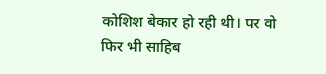कोशिश बेकार हो रही थी। पर वो फिर भी साहिब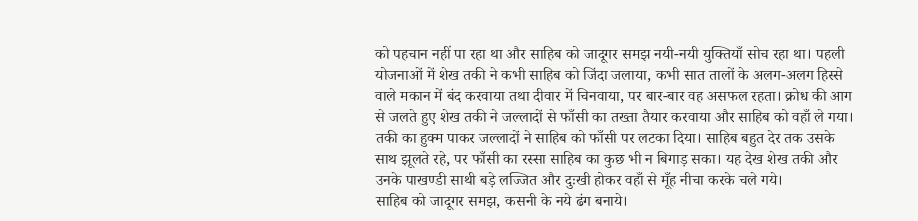को पहचान नहीं पा रहा था और साहिब को जादूगर समझ नयी-नयी युक्तियाँ सोच रहा था। पहली योजनाओं में शेख तकी ने कभी साहिब को जिंदा जलाया, कभी सात तालों के अलग-अलग हिस्से वाले मकान में बंद करवाया तथा दीवार में चिनवाया, पर बार-बार वह असफल रहता। क्रोध की आग से जलते हुए शेख तकी ने जल्लादों से फाँसी का तख्ता तैयार करवाया और साहिब को वहाँ ले गया। तकी का हुक्म पाकर जल्लादों ने साहिब को फाँसी पर लटका दिया। साहिब बहुत देर तक उसके साथ झूलते रहे, पर फाँसी का रस्सा साहिब का कुछ भी न बिगाड़ सका। यह देख शेख तकी और उनके पाखण्डी साथी बड़े लज्जित और दुःखी होकर वहाँ से मूँह नीचा करके चले गये।
साहिब को जादूगर समझ, कसनी के नये ढंग बनाये।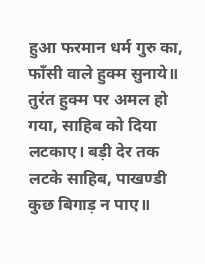हुआ फरमान धर्म गुरु का, फाँसी वाले हुक्म सुनाये॥ तुरंत हुक्म पर अमल हो गया, साहिब को दिया लटकाए। बड़ी देर तक लटके साहिब, पाखण्डी कुछ बिगाड़ न पाए॥